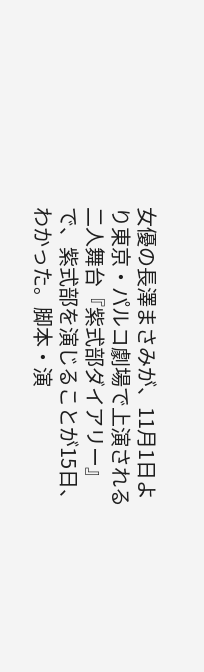女優の長澤まさみが、11月1日より東京・パルコ劇場で上演される二人舞台『紫式部ダイアリー』で、紫式部を演じることが15日、わかった。脚本・演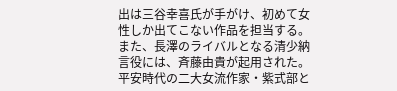出は三谷幸喜氏が手がけ、初めて女性しか出てこない作品を担当する。また、長澤のライバルとなる清少納言役には、斉藤由貴が起用された。 平安時代の二大女流作家・紫式部と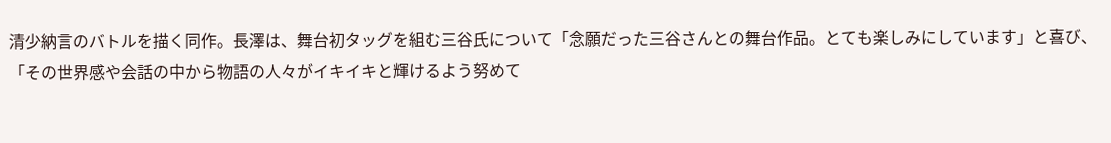清少納言のバトルを描く同作。長澤は、舞台初タッグを組む三谷氏について「念願だった三谷さんとの舞台作品。とても楽しみにしています」と喜び、「その世界感や会話の中から物語の人々がイキイキと輝けるよう努めて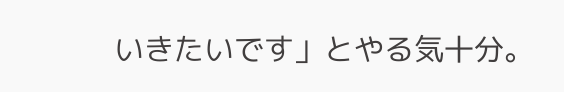いきたいです」とやる気十分。